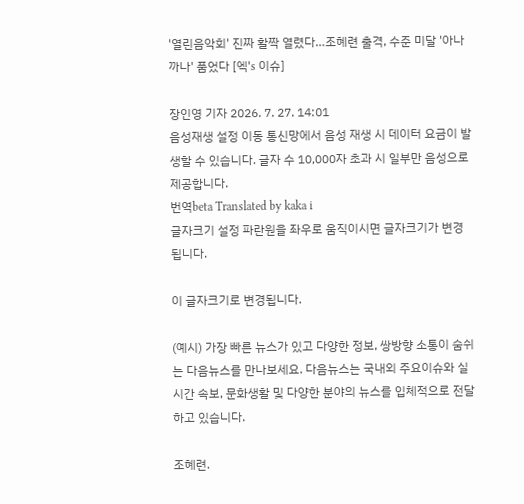'열린음악회' 진짜 활짝 열렸다…조혜련 출격, 수준 미달 '아나까나' 품었다 [엑's 이슈]

장인영 기자 2026. 7. 27. 14:01
음성재생 설정 이동 통신망에서 음성 재생 시 데이터 요금이 발생할 수 있습니다. 글자 수 10,000자 초과 시 일부만 음성으로 제공합니다.
번역beta Translated by kaka i
글자크기 설정 파란원을 좌우로 움직이시면 글자크기가 변경 됩니다.

이 글자크기로 변경됩니다.

(예시) 가장 빠른 뉴스가 있고 다양한 정보, 쌍방향 소통이 숨쉬는 다음뉴스를 만나보세요. 다음뉴스는 국내외 주요이슈와 실시간 속보, 문화생활 및 다양한 분야의 뉴스를 입체적으로 전달하고 있습니다.

조혜련.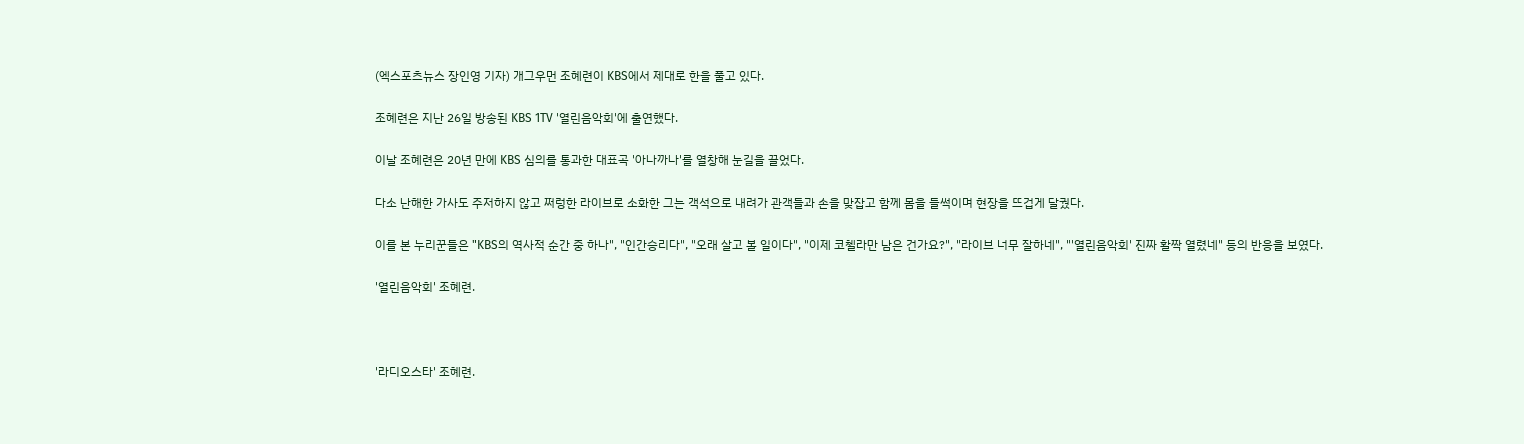(엑스포츠뉴스 장인영 기자) 개그우먼 조혜련이 KBS에서 제대로 한을 풀고 있다.

조혜련은 지난 26일 방송된 KBS 1TV '열린음악회'에 출연했다.

이날 조혜련은 20년 만에 KBS 심의를 통과한 대표곡 '아나까나'를 열창해 눈길을 끌었다.

다소 난해한 가사도 주저하지 않고 쩌렁한 라이브로 소화한 그는 객석으로 내려가 관객들과 손을 맞잡고 함께 몸을 들썩이며 현장을 뜨겁게 달궜다.

이를 본 누리꾼들은 "KBS의 역사적 순간 중 하나", "인간승리다", "오래 살고 볼 일이다", "이제 코첼라만 남은 건가요?", "라이브 너무 잘하네", "'열린음악회' 진짜 활짝 열렸네" 등의 반응을 보였다.

'열린음악회' 조혜련.



'라디오스타' 조혜련.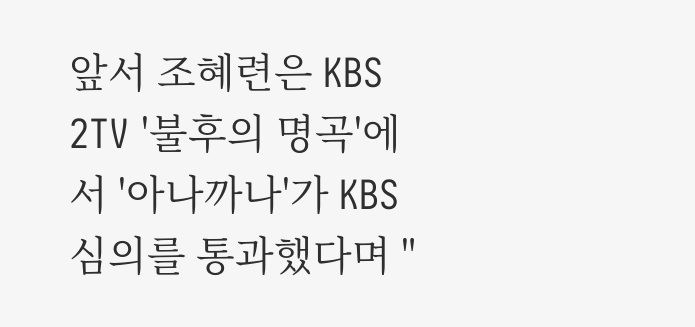앞서 조혜련은 KBS 2TV '불후의 명곡'에서 '아나까나'가 KBS 심의를 통과했다며 "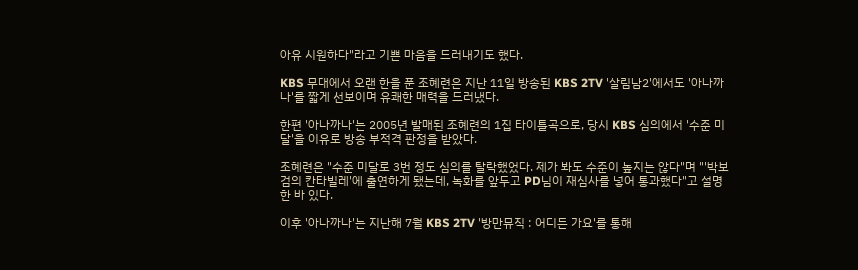아유 시원하다"라고 기쁜 마음을 드러내기도 했다.

KBS 무대에서 오랜 한을 푼 조혜련은 지난 11일 방송된 KBS 2TV '살림남2'에서도 '아나까나'를 짧게 선보이며 유쾌한 매력을 드러냈다.

한편 '아나까나'는 2005년 발매된 조혜련의 1집 타이틀곡으로, 당시 KBS 심의에서 '수준 미달'을 이유로 방송 부적격 판정을 받았다.

조혜련은 "수준 미달로 3번 정도 심의를 탈락했었다. 제가 봐도 수준이 높지는 않다"며 "'박보검의 칸타빌레'에 출연하게 됐는데, 녹화를 앞두고 PD님이 재심사를 넣어 통과했다"고 설명한 바 있다.

이후 '아나까나'는 지난해 7월 KBS 2TV '방만뮤직 : 어디든 가요'를 통해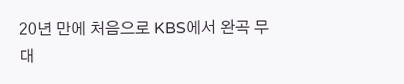20년 만에 처음으로 KBS에서 완곡 무대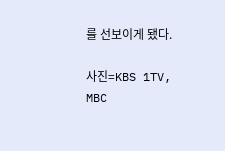를 선보이게 됐다.

사진=KBS 1TV, MBC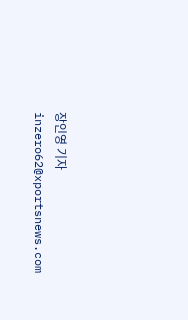장인영 기자 inzero62@xportsnews.com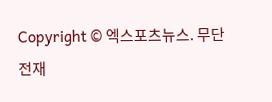Copyright © 엑스포츠뉴스. 무단전재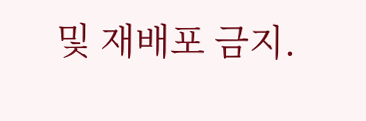및 재배포 금지.